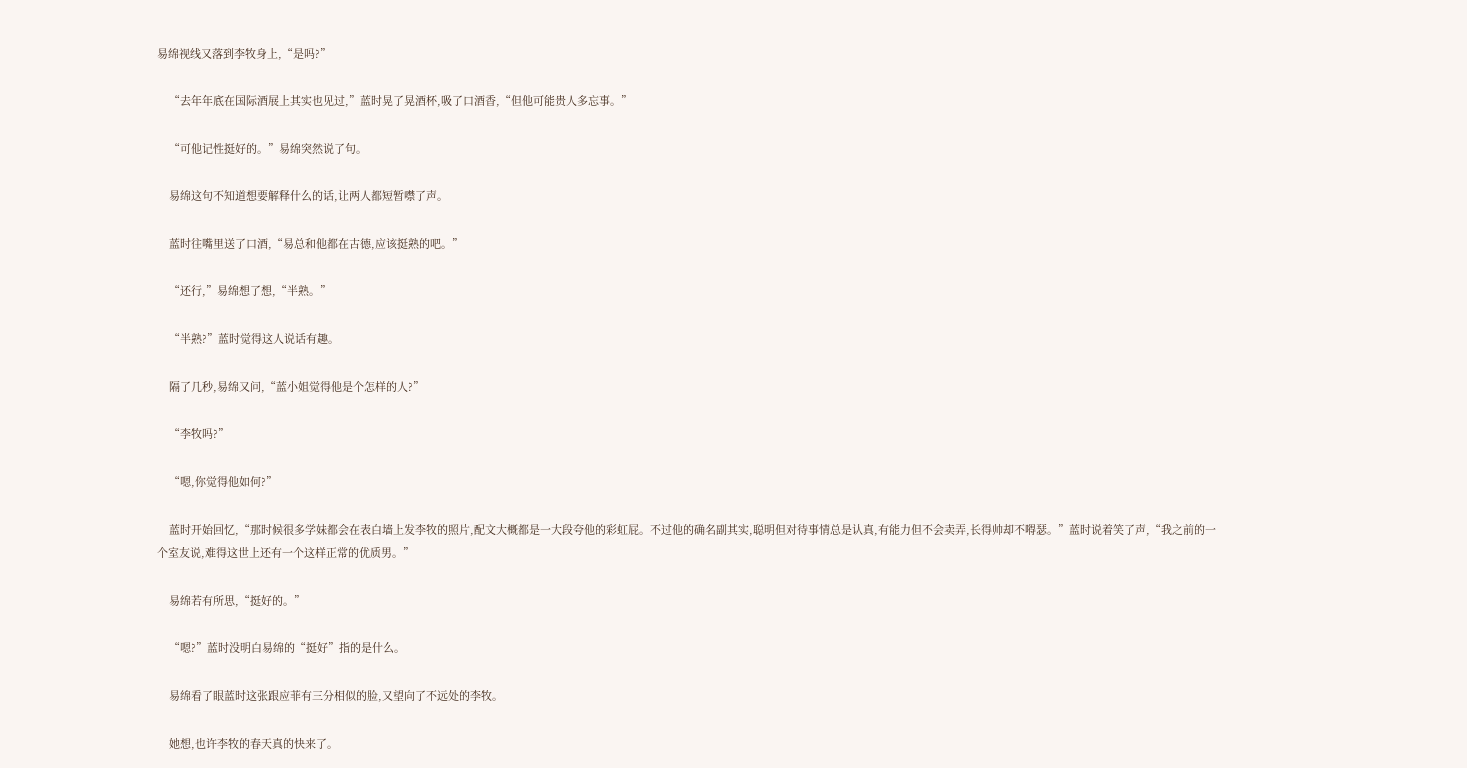易绵视线又落到李牧身上,“是吗?”

    “去年年底在国际酒展上其实也见过,”蓝时晃了晃酒杯,吸了口酒香,“但他可能贵人多忘事。”

    “可他记性挺好的。”易绵突然说了句。

    易绵这句不知道想要解释什么的话,让两人都短暂噤了声。

    蓝时往嘴里送了口酒,“易总和他都在古德,应该挺熟的吧。”

    “还行,”易绵想了想,“半熟。”

    “半熟?”蓝时觉得这人说话有趣。

    隔了几秒,易绵又问,“蓝小姐觉得他是个怎样的人?”

    “李牧吗?”

    “嗯,你觉得他如何?”

    蓝时开始回忆,“那时候很多学妹都会在表白墙上发李牧的照片,配文大概都是一大段夸他的彩虹屁。不过他的确名副其实,聪明但对待事情总是认真,有能力但不会卖弄,长得帅却不嘚瑟。”蓝时说着笑了声,“我之前的一个室友说,难得这世上还有一个这样正常的优质男。”

    易绵若有所思,“挺好的。”

    “嗯?”蓝时没明白易绵的“挺好”指的是什么。

    易绵看了眼蓝时这张跟应菲有三分相似的脸,又望向了不远处的李牧。

    她想,也许李牧的春天真的快来了。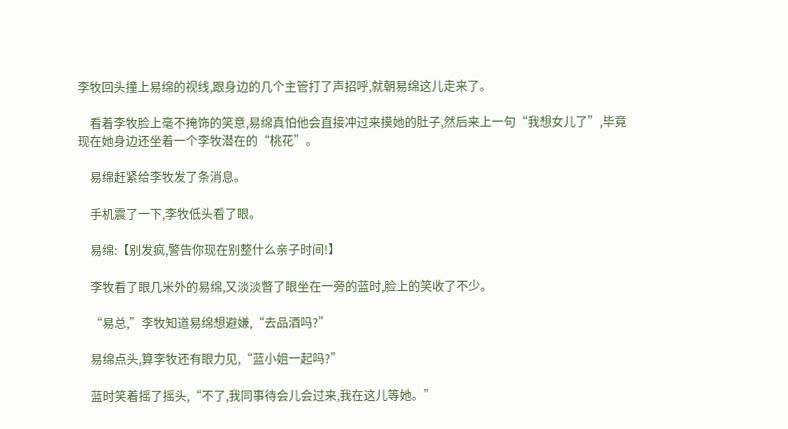李牧回头撞上易绵的视线,跟身边的几个主管打了声招呼,就朝易绵这儿走来了。

    看着李牧脸上毫不掩饰的笑意,易绵真怕他会直接冲过来摸她的肚子,然后来上一句“我想女儿了”,毕竟现在她身边还坐着一个李牧潜在的“桃花”。

    易绵赶紧给李牧发了条消息。

    手机震了一下,李牧低头看了眼。

    易绵:【别发疯,警告你现在别整什么亲子时间!】

    李牧看了眼几米外的易绵,又淡淡瞥了眼坐在一旁的蓝时,脸上的笑收了不少。

    “易总,”李牧知道易绵想避嫌,“去品酒吗?”

    易绵点头,算李牧还有眼力见,“蓝小姐一起吗?”

    蓝时笑着摇了摇头,“不了,我同事待会儿会过来,我在这儿等她。”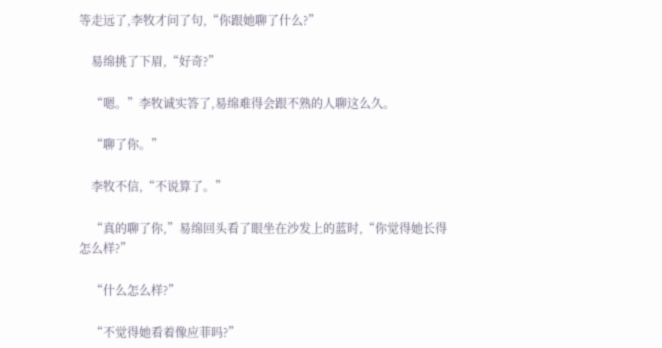等走远了,李牧才问了句,“你跟她聊了什么?”

    易绵挑了下眉,“好奇?”

    “嗯。”李牧诚实答了,易绵难得会跟不熟的人聊这么久。

    “聊了你。”

    李牧不信,“不说算了。”

    “真的聊了你,”易绵回头看了眼坐在沙发上的蓝时,“你觉得她长得怎么样?”

    “什么怎么样?”

    “不觉得她看着像应菲吗?”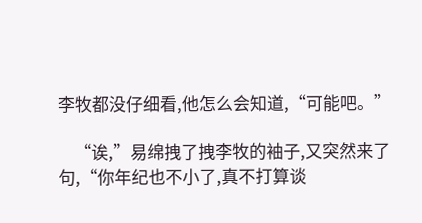李牧都没仔细看,他怎么会知道,“可能吧。”

    “诶,”易绵拽了拽李牧的袖子,又突然来了句,“你年纪也不小了,真不打算谈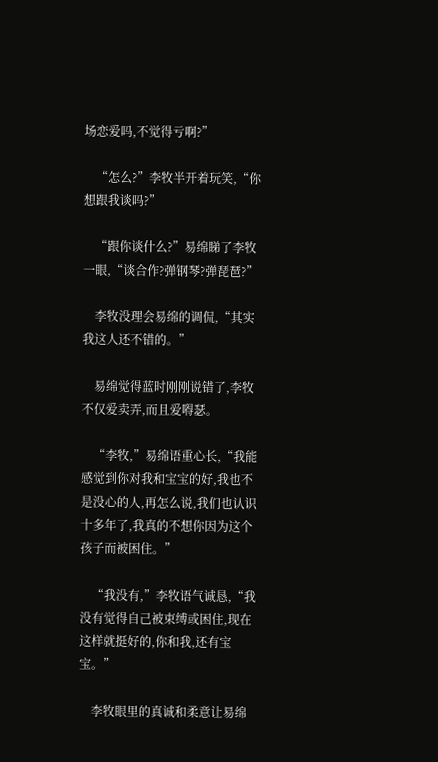场恋爱吗,不觉得亏啊?”

    “怎么?”李牧半开着玩笑,“你想跟我谈吗?”

    “跟你谈什么?”易绵睇了李牧一眼,“谈合作?弹钢琴?弹琵琶?”

    李牧没理会易绵的调侃,“其实我这人还不错的。”

    易绵觉得蓝时刚刚说错了,李牧不仅爱卖弄,而且爱嘚瑟。

    “李牧,”易绵语重心长,“我能感觉到你对我和宝宝的好,我也不是没心的人,再怎么说,我们也认识十多年了,我真的不想你因为这个孩子而被困住。”

    “我没有,”李牧语气诚恳,“我没有觉得自己被束缚或困住,现在这样就挺好的,你和我,还有宝宝。”

    李牧眼里的真诚和柔意让易绵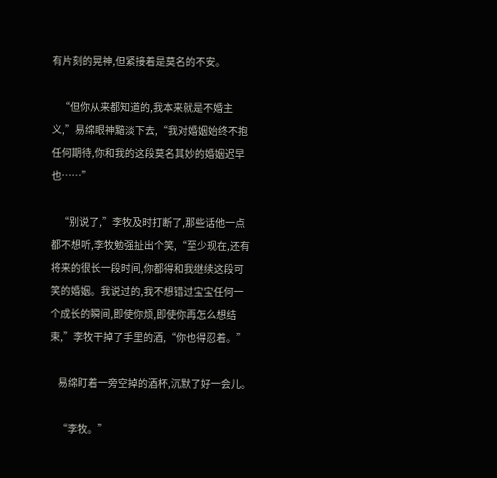有片刻的晃神,但紧接着是莫名的不安。

    “但你从来都知道的,我本来就是不婚主义,”易绵眼神黯淡下去,“我对婚姻始终不抱任何期待,你和我的这段莫名其妙的婚姻迟早也……”

    “别说了,”李牧及时打断了,那些话他一点都不想听,李牧勉强扯出个笑,“至少现在,还有将来的很长一段时间,你都得和我继续这段可笑的婚姻。我说过的,我不想错过宝宝任何一个成长的瞬间,即使你烦,即使你再怎么想结束,”李牧干掉了手里的酒,“你也得忍着。”

    易绵盯着一旁空掉的酒杯,沉默了好一会儿。

    “李牧。”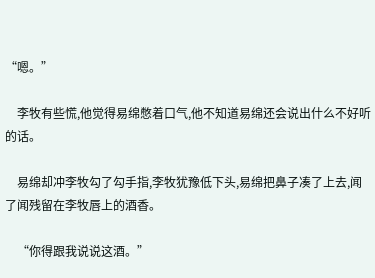“嗯。”

    李牧有些慌,他觉得易绵憋着口气,他不知道易绵还会说出什么不好听的话。

    易绵却冲李牧勾了勾手指,李牧犹豫低下头,易绵把鼻子凑了上去,闻了闻残留在李牧唇上的酒香。

    “你得跟我说说这酒。”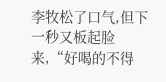李牧松了口气,但下一秒又板起脸来,“好喝的不得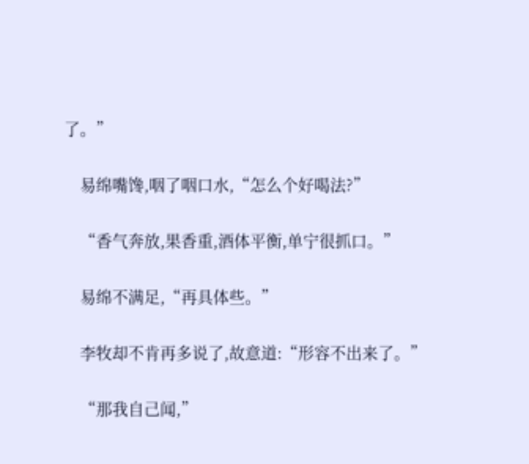了。”

    易绵嘴馋,咽了咽口水,“怎么个好喝法?”

    “香气奔放,果香重,酒体平衡,单宁很抓口。”

    易绵不满足,“再具体些。”

    李牧却不肯再多说了,故意道:“形容不出来了。”

    “那我自己闻,”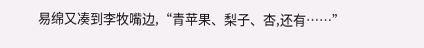易绵又凑到李牧嘴边,“青苹果、梨子、杏,还有……”